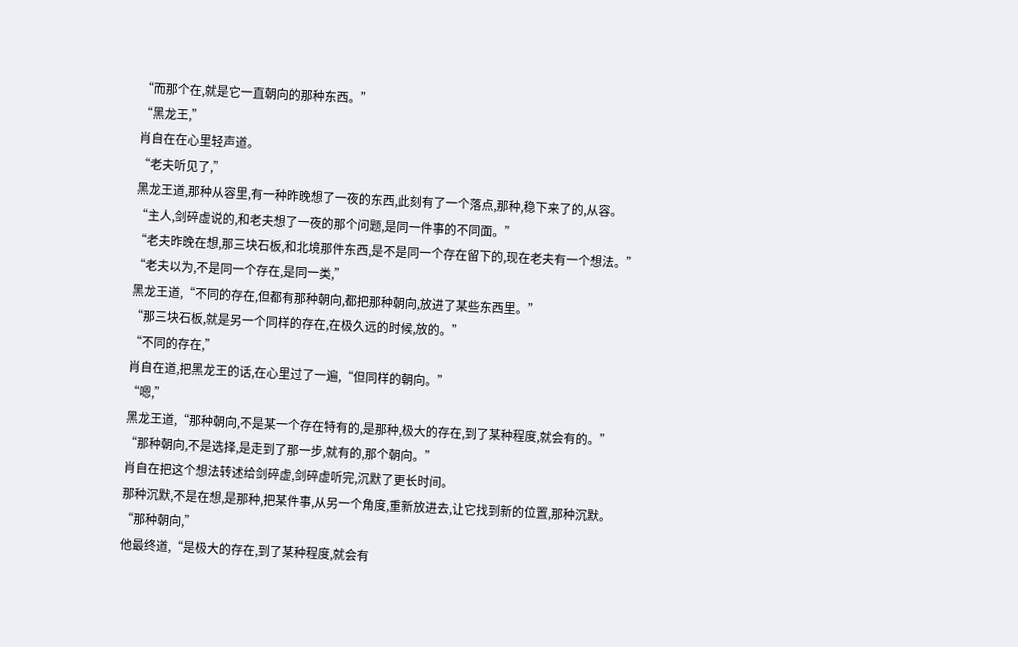“而那个在,就是它一直朝向的那种东西。”
“黑龙王,”
肖自在在心里轻声道。
“老夫听见了,”
黑龙王道,那种从容里,有一种昨晚想了一夜的东西,此刻有了一个落点,那种,稳下来了的,从容。
“主人,剑碎虚说的,和老夫想了一夜的那个问题,是同一件事的不同面。”
“老夫昨晚在想,那三块石板,和北境那件东西,是不是同一个存在留下的,现在老夫有一个想法。”
“老夫以为,不是同一个存在,是同一类,”
黑龙王道,“不同的存在,但都有那种朝向,都把那种朝向,放进了某些东西里。”
“那三块石板,就是另一个同样的存在,在极久远的时候,放的。”
“不同的存在,”
肖自在道,把黑龙王的话,在心里过了一遍,“但同样的朝向。”
“嗯,”
黑龙王道,“那种朝向,不是某一个存在特有的,是那种,极大的存在,到了某种程度,就会有的。”
“那种朝向,不是选择,是走到了那一步,就有的,那个朝向。”
肖自在把这个想法转述给剑碎虚,剑碎虚听完,沉默了更长时间。
那种沉默,不是在想,是那种,把某件事,从另一个角度,重新放进去,让它找到新的位置,那种沉默。
“那种朝向,”
他最终道,“是极大的存在,到了某种程度,就会有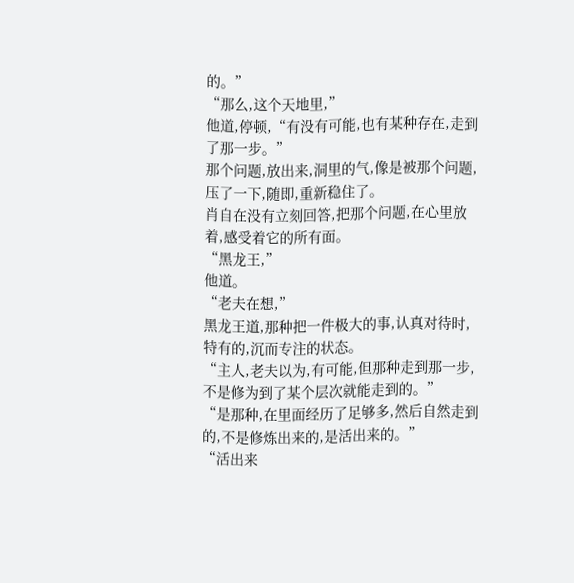的。”
“那么,这个天地里,”
他道,停顿,“有没有可能,也有某种存在,走到了那一步。”
那个问题,放出来,洞里的气,像是被那个问题,压了一下,随即,重新稳住了。
肖自在没有立刻回答,把那个问题,在心里放着,感受着它的所有面。
“黑龙王,”
他道。
“老夫在想,”
黑龙王道,那种把一件极大的事,认真对待时,特有的,沉而专注的状态。
“主人,老夫以为,有可能,但那种走到那一步,不是修为到了某个层次就能走到的。”
“是那种,在里面经历了足够多,然后自然走到的,不是修炼出来的,是活出来的。”
“活出来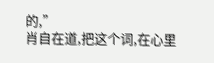的,”
肖自在道,把这个词,在心里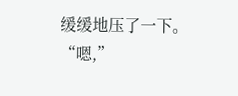缓缓地压了一下。
“嗯,”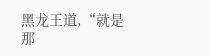黑龙王道,“就是那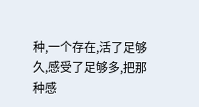种,一个存在,活了足够久,感受了足够多,把那种感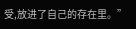受,放进了自己的存在里。”